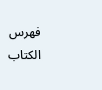فهرس الكتاب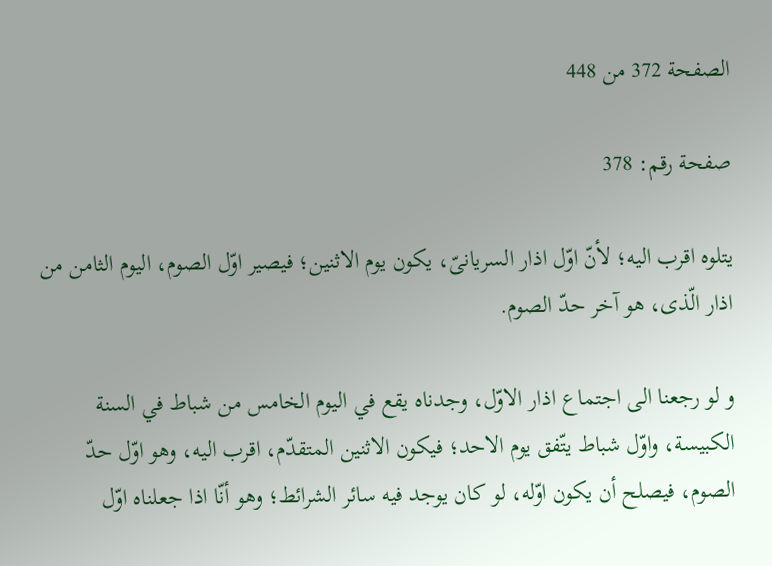الصفحة 372 من 448

صفحة رقم: 378

يتلوه اقرب اليه؛ لأنّ اوّل اذار السريانىّ، يكون يوم الاثنين؛ فيصير اوّل الصوم، اليوم الثامن من اذار الّذى، هو آخر حدّ الصوم.

و لو رجعنا الى اجتماع اذار الاوّل، وجدناه يقع في اليوم الخامس من شباط في السنة الكبيسة، واوّل شباط يتّفق يوم الاحد؛ فيكون الاثنين المتقدّم، اقرب اليه، وهو اوّل حدّ الصوم، فيصلح أن يكون اوّله، لو كان يوجد فيه سائر الشرائط؛ وهو أنّا اذا جعلناه اوّل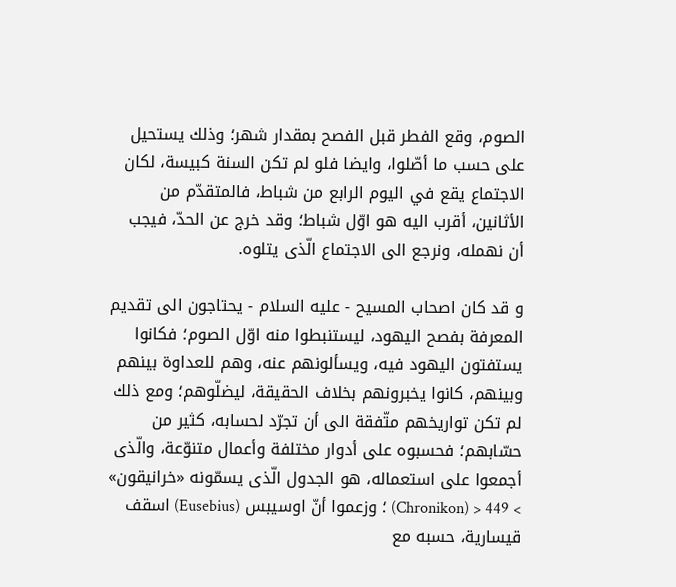الصوم، وقع الفطر قبل الفصح بمقدار شهر؛ وذلك يستحيل على حسب ما أصّلوا، وايضا فلو لم تكن السنة كبيسة، لكان الاجتماع يقع في اليوم الرابع من شباط، فالمتقدّم من الأثانين، أقرب اليه هو اوّل شباط؛ وقد خرج عن الحدّ، فيجب أن نهمله، ونرجع الى الاجتماع الّذى يتلوه.

و قد كان اصحاب المسيح - عليه السلام - يحتاجون الى تقديم المعرفة بفصح اليهود، ليستنبطوا منه اوّل الصوم؛ فكانوا يستفتون اليهود فيه، ويسألونهم عنه، وهم للعداوة بينهم وبينهم، كانوا يخبرونهم بخلاف الحقيقة، ليضلّوهم؛ ومع ذلك لم تكن تواريخهم متّفقة الى أن تجرّد لحسابه، كثير من حسّابهم؛ فحسبوه على أدوار مختلفة وأعمال متنوّعة، والّذى أجمعوا على استعماله، هو الجدول الّذى يسمّونه «خرانيقون» > 449 < (Chronikon) ؛ وزعموا أنّ اوسيبس (Eusebius) اسقف قيسارية، حسبه مع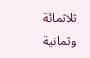ثلاثمائة وثمانية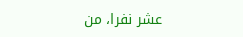عشر نفرا، من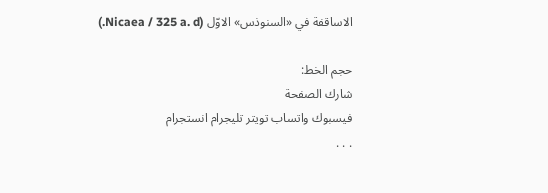الاساقفة في «السنوذس» الاوّل (Nicaea / 325 a. d.)

حجم الخط:
شارك الصفحة
فيسبوك واتساب تويتر تليجرام انستجرام
. . .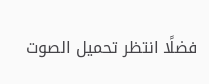فضلًا انتظر تحميل الصوت